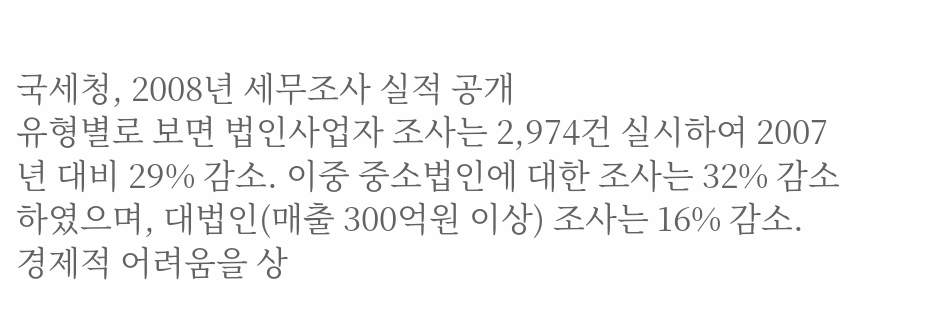국세청, 2008년 세무조사 실적 공개
유형별로 보면 법인사업자 조사는 2,974건 실시하여 2007년 대비 29% 감소. 이중 중소법인에 대한 조사는 32% 감소하였으며, 대법인(매출 300억원 이상) 조사는 16% 감소. 경제적 어려움을 상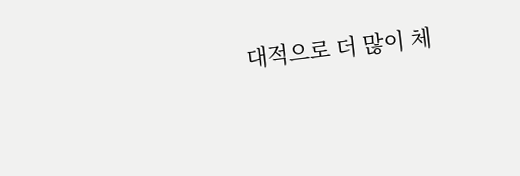대적으로 더 많이 체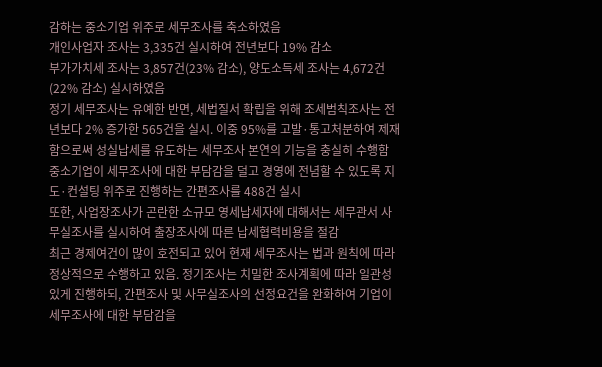감하는 중소기업 위주로 세무조사를 축소하였음
개인사업자 조사는 3,335건 실시하여 전년보다 19% 감소
부가가치세 조사는 3,857건(23% 감소), 양도소득세 조사는 4,672건(22% 감소) 실시하였음
정기 세무조사는 유예한 반면, 세법질서 확립을 위해 조세범칙조사는 전년보다 2% 증가한 565건을 실시. 이중 95%를 고발·통고처분하여 제재함으로써 성실납세를 유도하는 세무조사 본연의 기능을 충실히 수행함
중소기업이 세무조사에 대한 부담감을 덜고 경영에 전념할 수 있도록 지도·컨설팅 위주로 진행하는 간편조사를 488건 실시
또한, 사업장조사가 곤란한 소규모 영세납세자에 대해서는 세무관서 사무실조사를 실시하여 출장조사에 따른 납세협력비용을 절감
최근 경제여건이 많이 호전되고 있어 현재 세무조사는 법과 원칙에 따라 정상적으로 수행하고 있음. 정기조사는 치밀한 조사계획에 따라 일관성있게 진행하되, 간편조사 및 사무실조사의 선정요건을 완화하여 기업이 세무조사에 대한 부담감을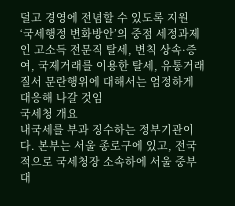덜고 경영에 전념할 수 있도록 지원
‘국세행정 변화방안’의 중점 세정과제인 고소득 전문직 탈세, 변칙 상속·증여, 국제거래를 이용한 탈세, 유통거래질서 문란행위에 대해서는 엄정하게 대응해 나갈 것임
국세청 개요
내국세를 부과 징수하는 정부기관이다. 본부는 서울 종로구에 있고, 전국적으로 국세청장 소속하에 서울 중부 대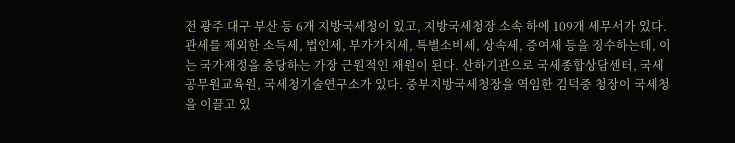전 광주 대구 부산 등 6개 지방국세청이 있고, 지방국세청장 소속 하에 109개 세무서가 있다. 관세를 제외한 소득세, 법인세, 부가가치세, 특별소비세, 상속세, 증여세 등을 징수하는데, 이는 국가재정을 충당하는 가장 근원적인 재원이 된다. 산하기관으로 국세종합상담센터, 국세공무원교육원, 국세청기술연구소가 있다. 중부지방국세청장을 역임한 김덕중 청장이 국세청을 이끌고 있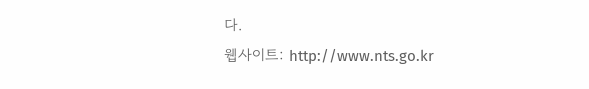다.
웹사이트: http://www.nts.go.kr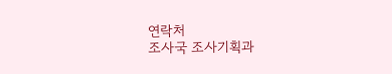연락처
조사국 조사기획과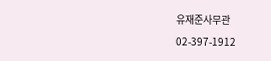유재준사무관
02-397-1912